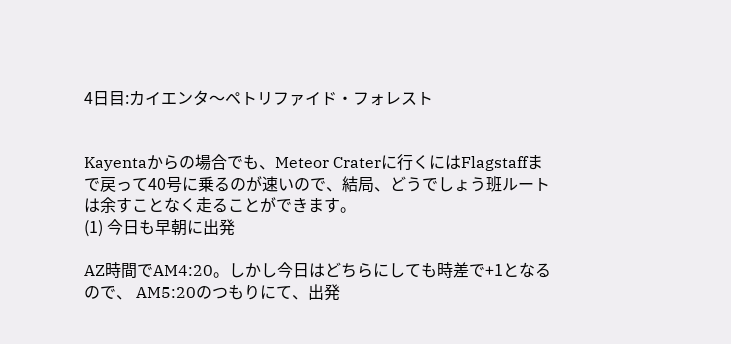4日目:カイエンタ〜ペトリファイド・フォレスト


Kayentaからの場合でも、Meteor Craterに行くにはFlagstaffまで戻って40号に乗るのが速いので、結局、どうでしょう班ルートは余すことなく走ることができます。
(1) 今日も早朝に出発

AZ時間でAM4:20。しかし今日はどちらにしても時差で+1となるので、 AM5:20のつもりにて、出発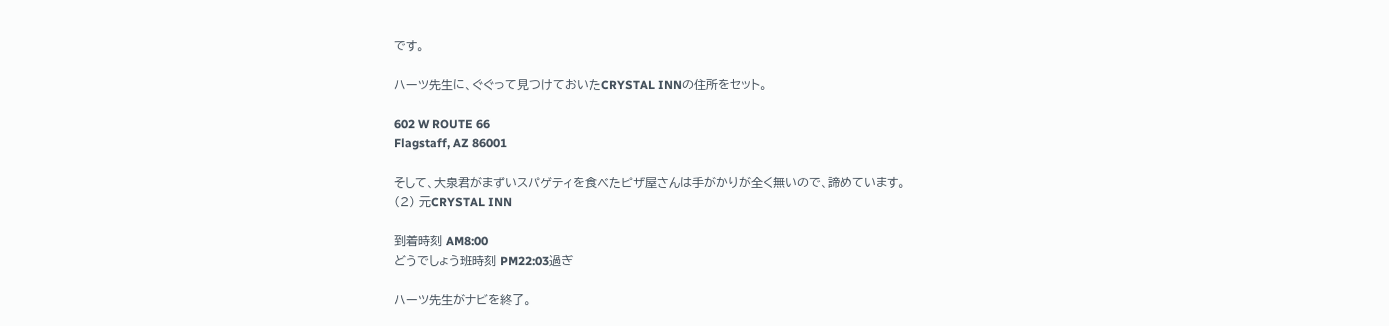です。

ハーツ先生に、ぐぐって見つけておいたCRYSTAL INNの住所をセット。

602 W ROUTE 66
Flagstaff, AZ 86001

そして、大泉君がまずいスパゲティを食べたピザ屋さんは手がかりが全く無いので、諦めています。
(2) 元CRYSTAL INN

到着時刻 AM8:00
どうでしょう班時刻 PM22:03過ぎ

ハーツ先生がナビを終了。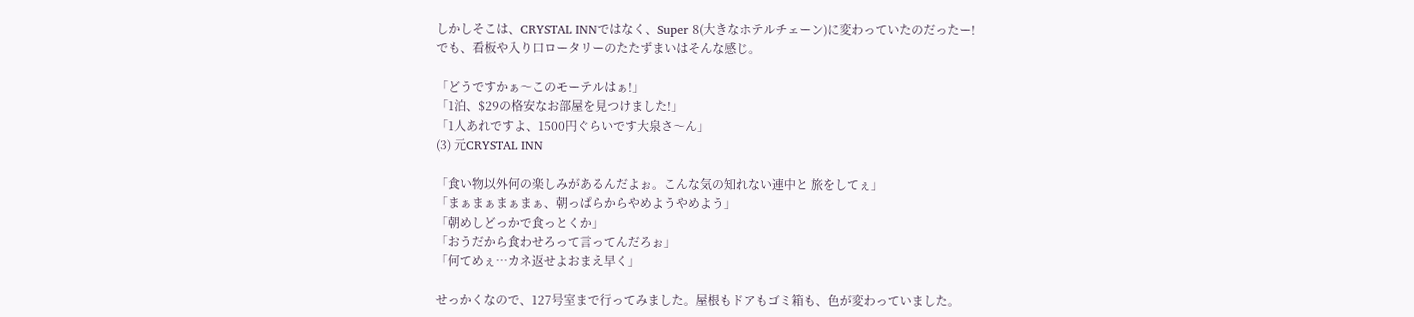しかしそこは、CRYSTAL INNではなく、Super 8(大きなホテルチェーン)に変わっていたのだったー!
でも、看板や入り口ロータリーのたたずまいはそんな感じ。

「どうですかぁ〜このモーテルはぁ!」
「1泊、$29の格安なお部屋を見つけました!」
「1人あれですよ、1500円ぐらいです大泉さ〜ん」
(3) 元CRYSTAL INN

「食い物以外何の楽しみがあるんだよぉ。こんな気の知れない連中と 旅をしてぇ」
「まぁまぁまぁまぁ、朝っぱらからやめようやめよう」
「朝めしどっかで食っとくか」
「おうだから食わせろって言ってんだろぉ」
「何てめぇ…カネ返せよおまえ早く」

せっかくなので、127号室まで行ってみました。屋根もドアもゴミ箱も、色が変わっていました。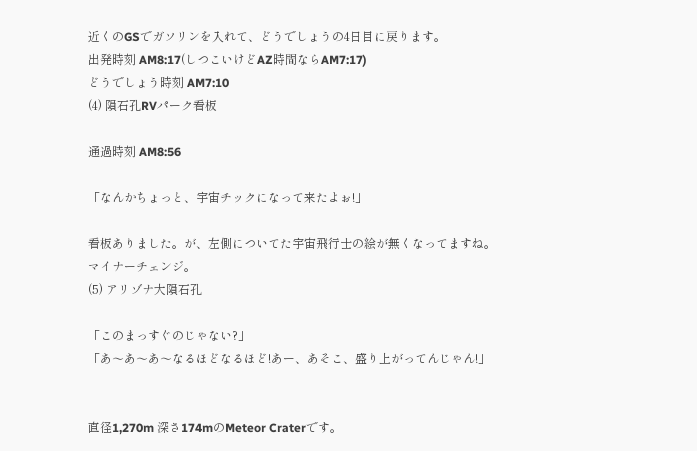近くのGSでガソリンを入れて、どうでしょうの4日目に戻ります。
出発時刻 AM8:17(しつこいけどAZ時間ならAM7:17)
どうでしょう時刻 AM7:10
(4) 隕石孔RVパーク看板

通過時刻 AM8:56

「なんかちょっと、宇宙チックになって来たよぉ!」

看板ありました。が、左側についてた宇宙飛行士の絵が無くなってますね。
マイナーチェンジ。
(5) アリゾナ大隕石孔

「このまっすぐのじゃない?」
「あ〜あ〜あ〜なるほどなるほど!あー、あそこ、盛り上がってんじゃん!」


直径1,270m 深さ174mのMeteor Craterです。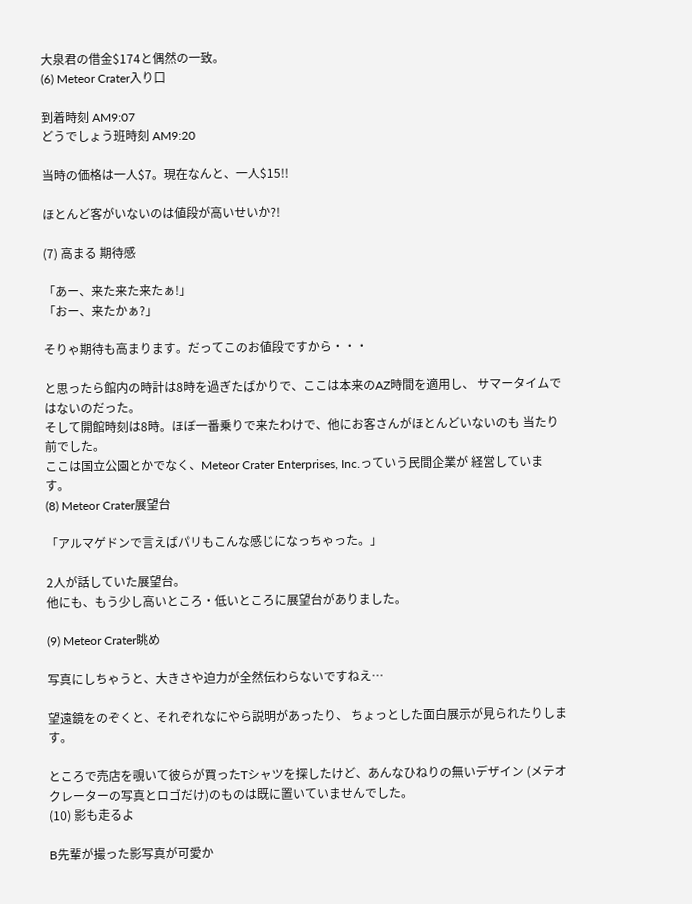大泉君の借金$174と偶然の一致。
(6) Meteor Crater入り口

到着時刻 AM9:07
どうでしょう班時刻 AM9:20

当時の価格は一人$7。現在なんと、一人$15!!

ほとんど客がいないのは値段が高いせいか?!

(7) 高まる 期待感

「あー、来た来た来たぁ!」
「おー、来たかぁ?」

そりゃ期待も高まります。だってこのお値段ですから・・・

と思ったら館内の時計は8時を過ぎたばかりで、ここは本来のAZ時間を適用し、 サマータイムではないのだった。
そして開館時刻は8時。ほぼ一番乗りで来たわけで、他にお客さんがほとんどいないのも 当たり前でした。
ここは国立公園とかでなく、Meteor Crater Enterprises, Inc.っていう民間企業が 経営しています。
(8) Meteor Crater展望台

「アルマゲドンで言えばパリもこんな感じになっちゃった。」

2人が話していた展望台。
他にも、もう少し高いところ・低いところに展望台がありました。

(9) Meteor Crater眺め

写真にしちゃうと、大きさや迫力が全然伝わらないですねえ…

望遠鏡をのぞくと、それぞれなにやら説明があったり、 ちょっとした面白展示が見られたりします。

ところで売店を覗いて彼らが買ったTシャツを探したけど、あんなひねりの無いデザイン (メテオクレーターの写真とロゴだけ)のものは既に置いていませんでした。
(10) 影も走るよ

B先輩が撮った影写真が可愛か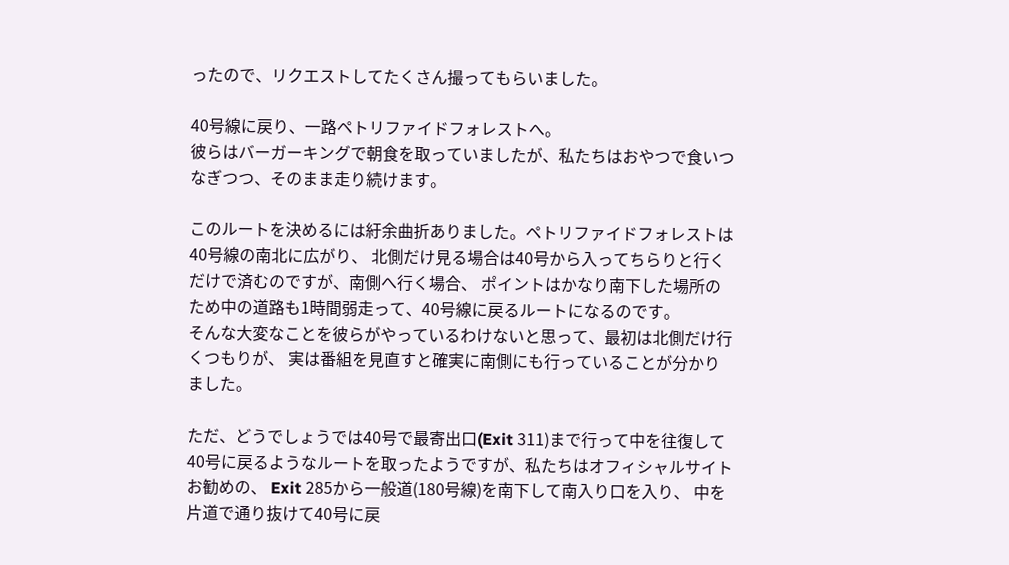ったので、リクエストしてたくさん撮ってもらいました。

40号線に戻り、一路ペトリファイドフォレストへ。
彼らはバーガーキングで朝食を取っていましたが、私たちはおやつで食いつなぎつつ、そのまま走り続けます。

このルートを決めるには紆余曲折ありました。ペトリファイドフォレストは40号線の南北に広がり、 北側だけ見る場合は40号から入ってちらりと行くだけで済むのですが、南側へ行く場合、 ポイントはかなり南下した場所のため中の道路も1時間弱走って、40号線に戻るルートになるのです。
そんな大変なことを彼らがやっているわけないと思って、最初は北側だけ行くつもりが、 実は番組を見直すと確実に南側にも行っていることが分かりました。

ただ、どうでしょうでは40号で最寄出口(Exit 311)まで行って中を往復して 40号に戻るようなルートを取ったようですが、私たちはオフィシャルサイトお勧めの、 Exit 285から一般道(180号線)を南下して南入り口を入り、 中を片道で通り抜けて40号に戻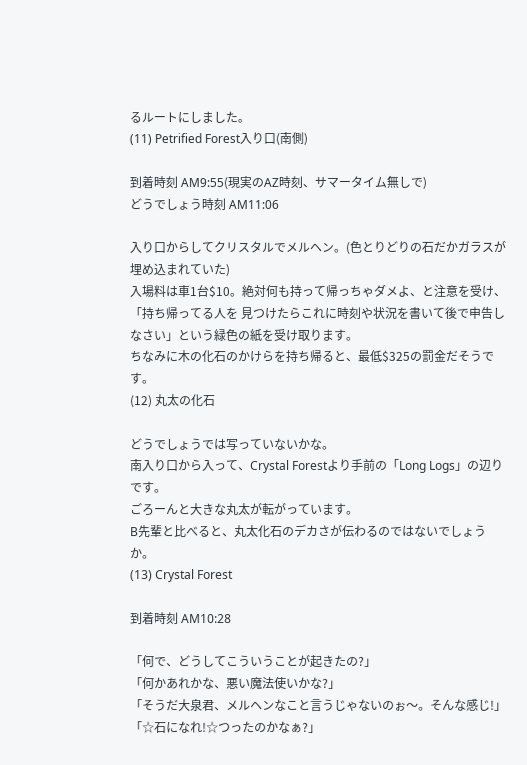るルートにしました。
(11) Petrified Forest入り口(南側)

到着時刻 AM9:55(現実のAZ時刻、サマータイム無しで)
どうでしょう時刻 AM11:06

入り口からしてクリスタルでメルヘン。(色とりどりの石だかガラスが埋め込まれていた)
入場料は車1台$10。絶対何も持って帰っちゃダメよ、と注意を受け、「持ち帰ってる人を 見つけたらこれに時刻や状況を書いて後で申告しなさい」という緑色の紙を受け取ります。
ちなみに木の化石のかけらを持ち帰ると、最低$325の罰金だそうです。
(12) 丸太の化石

どうでしょうでは写っていないかな。
南入り口から入って、Crystal Forestより手前の「Long Logs」の辺りです。
ごろーんと大きな丸太が転がっています。
B先輩と比べると、丸太化石のデカさが伝わるのではないでしょうか。
(13) Crystal Forest

到着時刻 AM10:28

「何で、どうしてこういうことが起きたの?」
「何かあれかな、悪い魔法使いかな?」
「そうだ大泉君、メルヘンなこと言うじゃないのぉ〜。そんな感じ!」
「☆石になれ!☆つったのかなぁ?」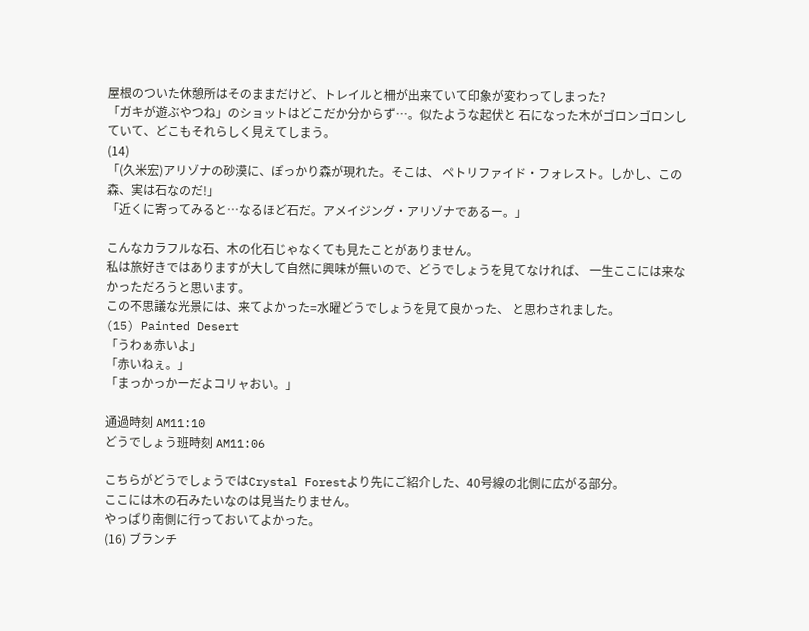屋根のついた休憩所はそのままだけど、トレイルと柵が出来ていて印象が変わってしまった?
「ガキが遊ぶやつね」のショットはどこだか分からず…。似たような起伏と 石になった木がゴロンゴロンしていて、どこもそれらしく見えてしまう。
(14)
「(久米宏)アリゾナの砂漠に、ぽっかり森が現れた。そこは、 ペトリファイド・フォレスト。しかし、この森、実は石なのだ!」
「近くに寄ってみると…なるほど石だ。アメイジング・アリゾナであるー。」

こんなカラフルな石、木の化石じゃなくても見たことがありません。
私は旅好きではありますが大して自然に興味が無いので、どうでしょうを見てなければ、 一生ここには来なかっただろうと思います。
この不思議な光景には、来てよかった=水曜どうでしょうを見て良かった、 と思わされました。
(15) Painted Desert
「うわぁ赤いよ」
「赤いねぇ。」
「まっかっかーだよコリャおい。」

通過時刻 AM11:10
どうでしょう班時刻 AM11:06

こちらがどうでしょうではCrystal Forestより先にご紹介した、40号線の北側に広がる部分。
ここには木の石みたいなのは見当たりません。
やっぱり南側に行っておいてよかった。
(16) ブランチ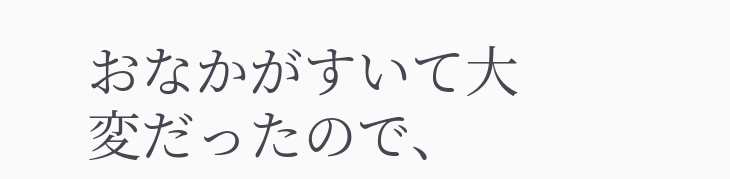おなかがすいて大変だったので、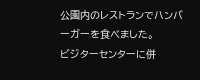公園内のレストランでハンバーガーを食べました。
ビジターセンターに併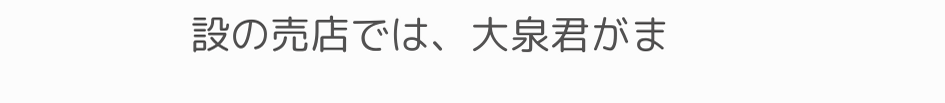設の売店では、大泉君がま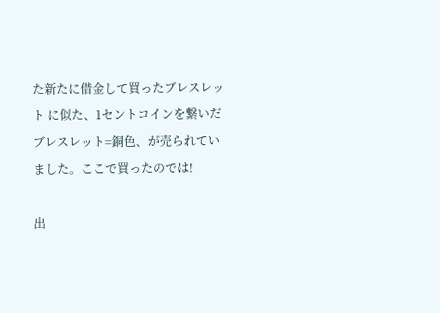た新たに借金して買ったブレスレット に似た、1セントコインを繋いだブレスレット=銅色、が売られていました。ここで買ったのでは!

出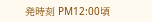発時刻 PM12:00頃